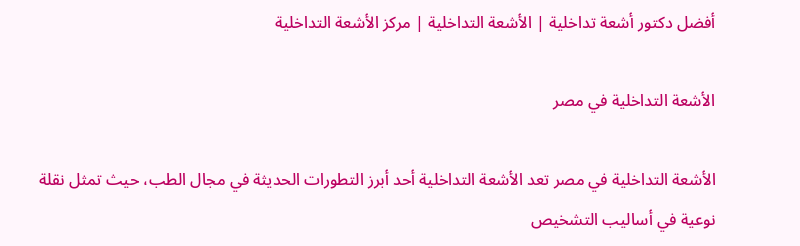أفضل دكتور أشعة تداخلية | الأشعة التداخلية | مركز الأشعة التداخلية

الأشعة التداخلية في مصر

الأشعة التداخلية في مصر تعد الأشعة التداخلية أحد أبرز التطورات الحديثة في مجال الطب، حيث تمثل نقلة نوعية في أساليب التشخيص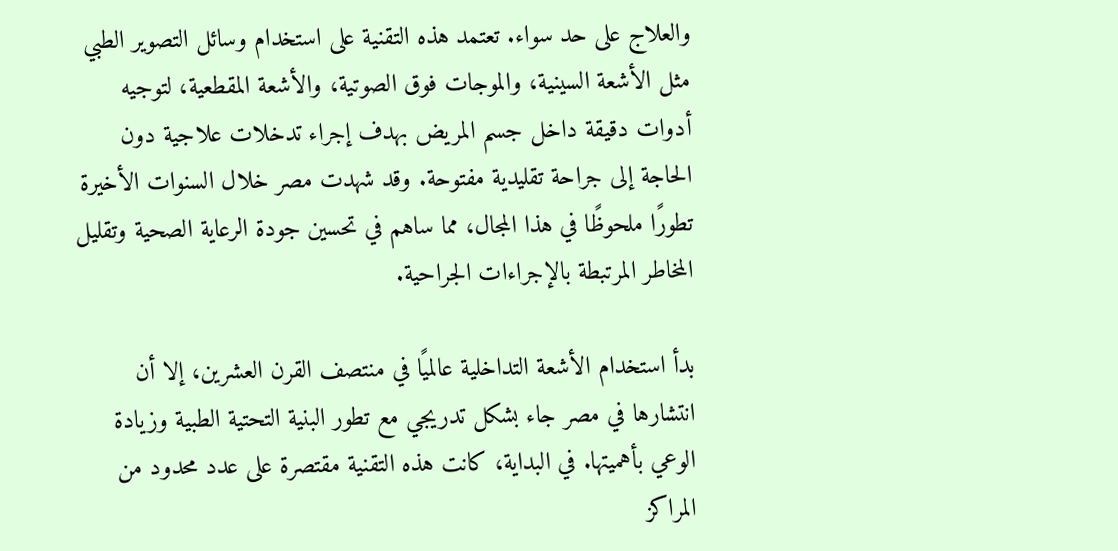والعلاج على حد سواء. تعتمد هذه التقنية على استخدام وسائل التصوير الطبي مثل الأشعة السينية، والموجات فوق الصوتية، والأشعة المقطعية، لتوجيه أدوات دقيقة داخل جسم المريض بهدف إجراء تدخلات علاجية دون الحاجة إلى جراحة تقليدية مفتوحة. وقد شهدت مصر خلال السنوات الأخيرة تطورًا ملحوظًا في هذا المجال، مما ساهم في تحسين جودة الرعاية الصحية وتقليل المخاطر المرتبطة بالإجراءات الجراحية.

بدأ استخدام الأشعة التداخلية عالميًا في منتصف القرن العشرين، إلا أن انتشارها في مصر جاء بشكل تدريجي مع تطور البنية التحتية الطبية وزيادة الوعي بأهميتها. في البداية، كانت هذه التقنية مقتصرة على عدد محدود من المراكز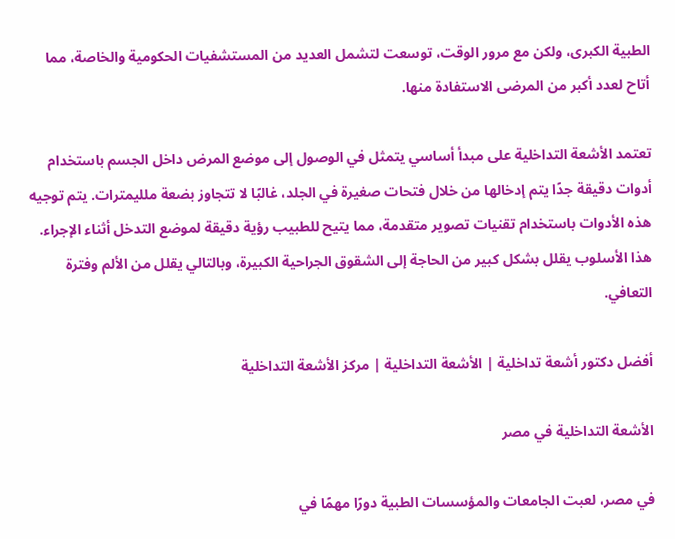الطبية الكبرى، ولكن مع مرور الوقت، توسعت لتشمل العديد من المستشفيات الحكومية والخاصة، مما أتاح لعدد أكبر من المرضى الاستفادة منها.

تعتمد الأشعة التداخلية على مبدأ أساسي يتمثل في الوصول إلى موضع المرض داخل الجسم باستخدام أدوات دقيقة جدًا يتم إدخالها من خلال فتحات صغيرة في الجلد، غالبًا لا تتجاوز بضعة ملليمترات. يتم توجيه هذه الأدوات باستخدام تقنيات تصوير متقدمة، مما يتيح للطبيب رؤية دقيقة لموضع التدخل أثناء الإجراء. هذا الأسلوب يقلل بشكل كبير من الحاجة إلى الشقوق الجراحية الكبيرة، وبالتالي يقلل من الألم وفترة التعافي.

أفضل دكتور أشعة تداخلية | الأشعة التداخلية | مركز الأشعة التداخلية

الأشعة التداخلية في مصر

في مصر، لعبت الجامعات والمؤسسات الطبية دورًا مهمًا في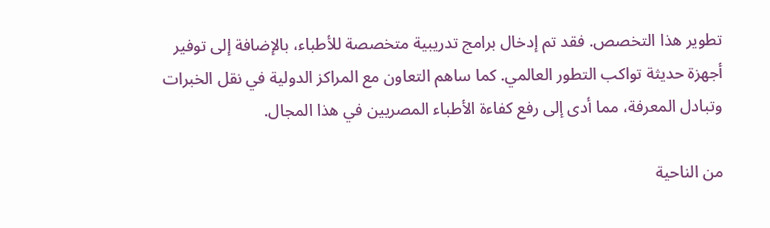تطوير هذا التخصص. فقد تم إدخال برامج تدريبية متخصصة للأطباء، بالإضافة إلى توفير أجهزة حديثة تواكب التطور العالمي. كما ساهم التعاون مع المراكز الدولية في نقل الخبرات وتبادل المعرفة، مما أدى إلى رفع كفاءة الأطباء المصريين في هذا المجال.

من الناحية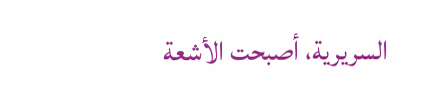السريرية، أصبحت الأشعة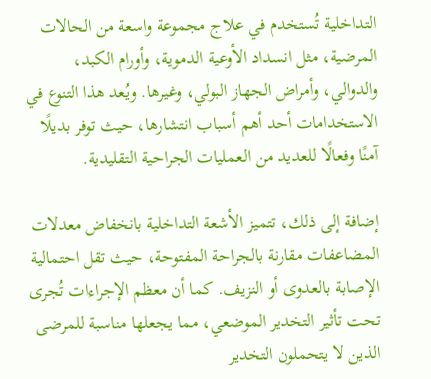التداخلية تُستخدم في علاج مجموعة واسعة من الحالات المرضية، مثل انسداد الأوعية الدموية، وأورام الكبد، والدوالي، وأمراض الجهاز البولي، وغيرها. ويُعد هذا التنوع في الاستخدامات أحد أهم أسباب انتشارها، حيث توفر بديلًا آمنًا وفعالًا للعديد من العمليات الجراحية التقليدية.

إضافة إلى ذلك، تتميز الأشعة التداخلية بانخفاض معدلات المضاعفات مقارنة بالجراحة المفتوحة، حيث تقل احتمالية الإصابة بالعدوى أو النزيف. كما أن معظم الإجراءات تُجرى تحت تأثير التخدير الموضعي، مما يجعلها مناسبة للمرضى الذين لا يتحملون التخدير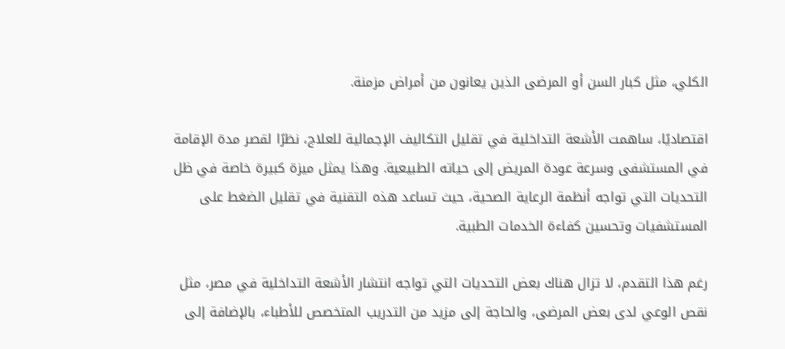الكلي، مثل كبار السن أو المرضى الذين يعانون من أمراض مزمنة.

اقتصاديًا، ساهمت الأشعة التداخلية في تقليل التكاليف الإجمالية للعلاج، نظرًا لقصر مدة الإقامة في المستشفى وسرعة عودة المريض إلى حياته الطبيعية. وهذا يمثل ميزة كبيرة خاصة في ظل التحديات التي تواجه أنظمة الرعاية الصحية، حيث تساعد هذه التقنية في تقليل الضغط على المستشفيات وتحسين كفاءة الخدمات الطبية.

رغم هذا التقدم، لا تزال هناك بعض التحديات التي تواجه انتشار الأشعة التداخلية في مصر، مثل نقص الوعي لدى بعض المرضى، والحاجة إلى مزيد من التدريب المتخصص للأطباء، بالإضافة إلى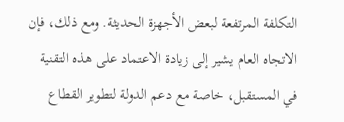التكلفة المرتفعة لبعض الأجهزة الحديثة. ومع ذلك، فإن الاتجاه العام يشير إلى زيادة الاعتماد على هذه التقنية في المستقبل، خاصة مع دعم الدولة لتطوير القطاع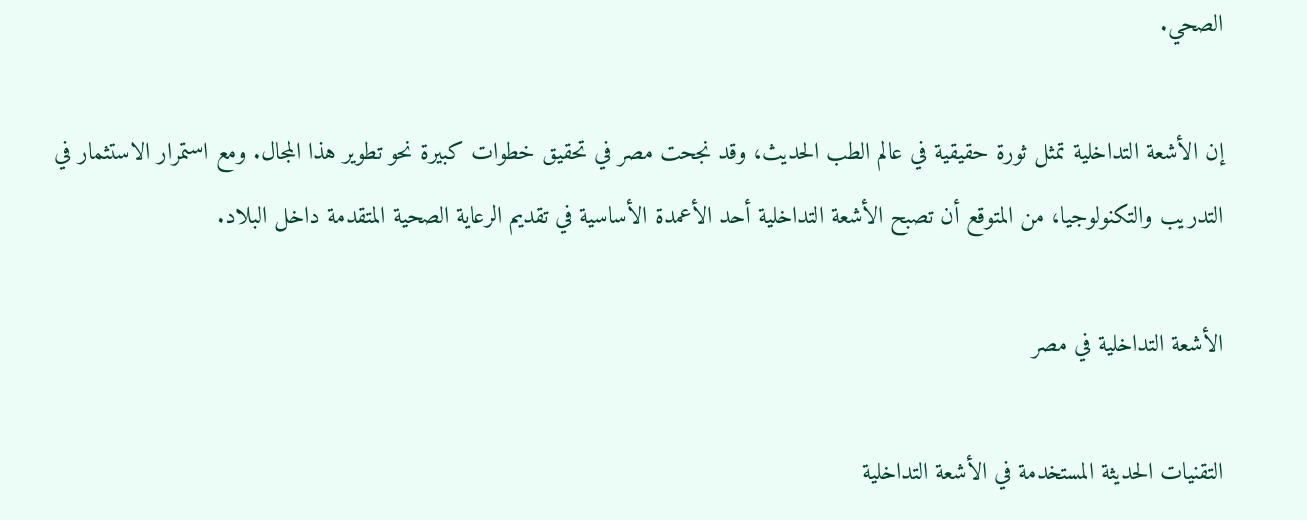الصحي.

إن الأشعة التداخلية تمثل ثورة حقيقية في عالم الطب الحديث، وقد نجحت مصر في تحقيق خطوات كبيرة نحو تطوير هذا المجال. ومع استمرار الاستثمار في التدريب والتكنولوجيا، من المتوقع أن تصبح الأشعة التداخلية أحد الأعمدة الأساسية في تقديم الرعاية الصحية المتقدمة داخل البلاد.

الأشعة التداخلية في مصر

التقنيات الحديثة المستخدمة في الأشعة التداخلية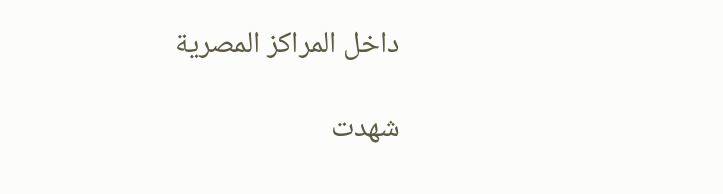داخل المراكز المصرية

شهدت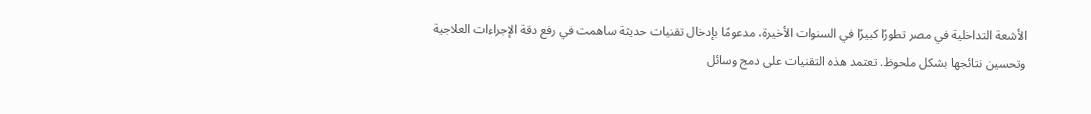الأشعة التداخلية في مصر تطورًا كبيرًا في السنوات الأخيرة، مدعومًا بإدخال تقنيات حديثة ساهمت في رفع دقة الإجراءات العلاجية وتحسين نتائجها بشكل ملحوظ. تعتمد هذه التقنيات على دمج وسائل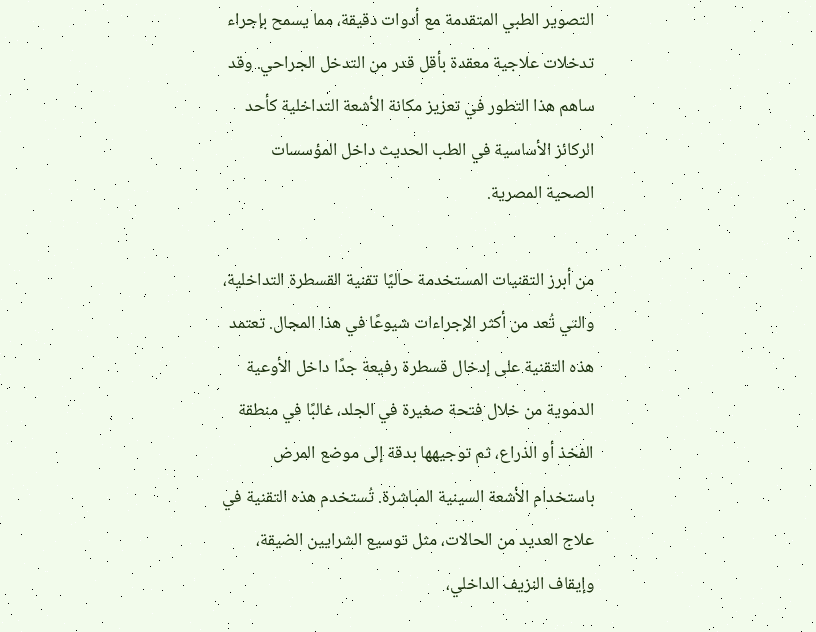التصوير الطبي المتقدمة مع أدوات دقيقة، مما يسمح بإجراء تدخلات علاجية معقدة بأقل قدر من التدخل الجراحي. وقد ساهم هذا التطور في تعزيز مكانة الأشعة التداخلية كأحد الركائز الأساسية في الطب الحديث داخل المؤسسات الصحية المصرية.

من أبرز التقنيات المستخدمة حاليًا تقنية القسطرة التداخلية، والتي تُعد من أكثر الإجراءات شيوعًا في هذا المجال. تعتمد هذه التقنية على إدخال قسطرة رفيعة جدًا داخل الأوعية الدموية من خلال فتحة صغيرة في الجلد، غالبًا في منطقة الفخذ أو الذراع، ثم توجيهها بدقة إلى موضع المرض باستخدام الأشعة السينية المباشرة. تُستخدم هذه التقنية في علاج العديد من الحالات، مثل توسيع الشرايين الضيقة، وإيقاف النزيف الداخلي،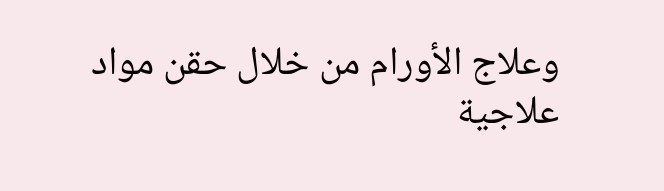وعلاج الأورام من خلال حقن مواد علاجية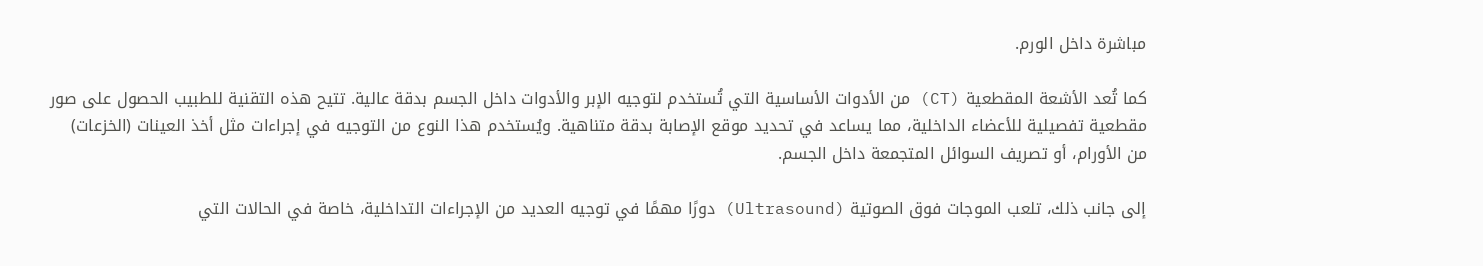مباشرة داخل الورم.

كما تُعد الأشعة المقطعية (CT) من الأدوات الأساسية التي تُستخدم لتوجيه الإبر والأدوات داخل الجسم بدقة عالية. تتيح هذه التقنية للطبيب الحصول على صور مقطعية تفصيلية للأعضاء الداخلية، مما يساعد في تحديد موقع الإصابة بدقة متناهية. ويُستخدم هذا النوع من التوجيه في إجراءات مثل أخذ العينات (الخزعات) من الأورام، أو تصريف السوائل المتجمعة داخل الجسم.

إلى جانب ذلك، تلعب الموجات فوق الصوتية (Ultrasound) دورًا مهمًا في توجيه العديد من الإجراءات التداخلية، خاصة في الحالات التي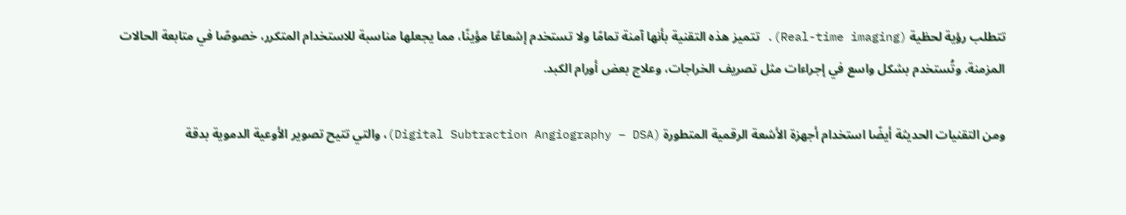تتطلب رؤية لحظية (Real-time imaging). تتميز هذه التقنية بأنها آمنة تمامًا ولا تستخدم إشعاعًا مؤينًا، مما يجعلها مناسبة للاستخدام المتكرر، خصوصًا في متابعة الحالات المزمنة. وتُستخدم بشكل واسع في إجراءات مثل تصريف الخراجات، وعلاج بعض أورام الكبد.

ومن التقنيات الحديثة أيضًا استخدام أجهزة الأشعة الرقمية المتطورة (Digital Subtraction Angiography – DSA)، والتي تتيح تصوير الأوعية الدموية بدقة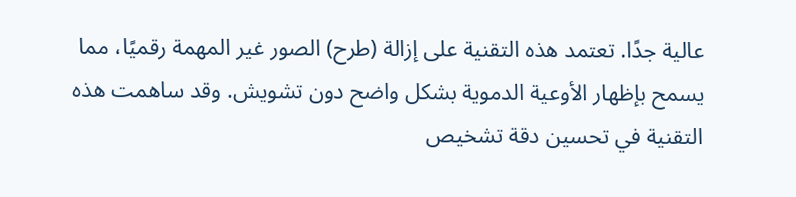عالية جدًا. تعتمد هذه التقنية على إزالة (طرح) الصور غير المهمة رقميًا، مما يسمح بإظهار الأوعية الدموية بشكل واضح دون تشويش. وقد ساهمت هذه التقنية في تحسين دقة تشخيص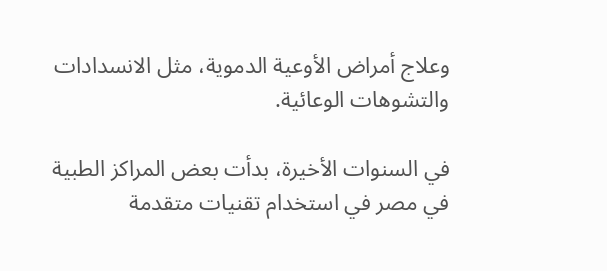وعلاج أمراض الأوعية الدموية، مثل الانسدادات والتشوهات الوعائية.

في السنوات الأخيرة، بدأت بعض المراكز الطبية في مصر في استخدام تقنيات متقدمة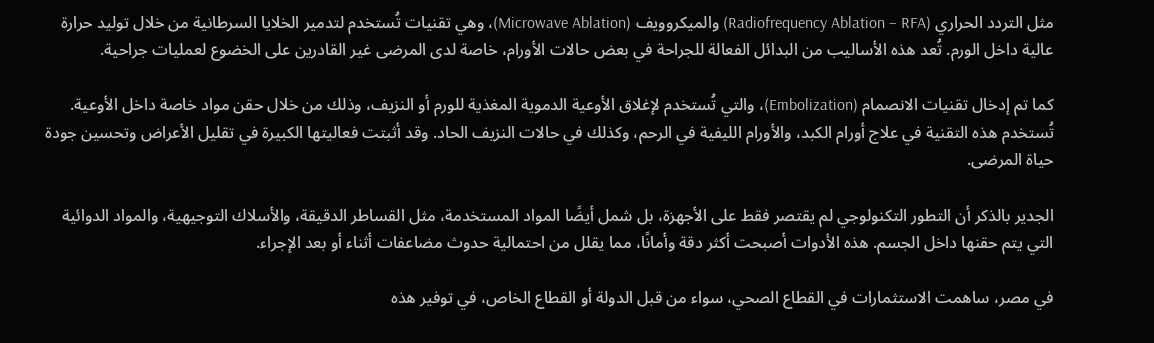مثل التردد الحراري (Radiofrequency Ablation – RFA) والميكروويف (Microwave Ablation)، وهي تقنيات تُستخدم لتدمير الخلايا السرطانية من خلال توليد حرارة عالية داخل الورم. تُعد هذه الأساليب من البدائل الفعالة للجراحة في بعض حالات الأورام، خاصة لدى المرضى غير القادرين على الخضوع لعمليات جراحية.

كما تم إدخال تقنيات الانصمام (Embolization)، والتي تُستخدم لإغلاق الأوعية الدموية المغذية للورم أو النزيف، وذلك من خلال حقن مواد خاصة داخل الأوعية. تُستخدم هذه التقنية في علاج أورام الكبد، والأورام الليفية في الرحم، وكذلك في حالات النزيف الحاد. وقد أثبتت فعاليتها الكبيرة في تقليل الأعراض وتحسين جودة حياة المرضى.

الجدير بالذكر أن التطور التكنولوجي لم يقتصر فقط على الأجهزة، بل شمل أيضًا المواد المستخدمة، مثل القساطر الدقيقة، والأسلاك التوجيهية، والمواد الدوائية التي يتم حقنها داخل الجسم. هذه الأدوات أصبحت أكثر دقة وأمانًا، مما يقلل من احتمالية حدوث مضاعفات أثناء أو بعد الإجراء.

في مصر، ساهمت الاستثمارات في القطاع الصحي، سواء من قبل الدولة أو القطاع الخاص، في توفير هذه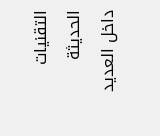التقنيات الحديثة داخل العديد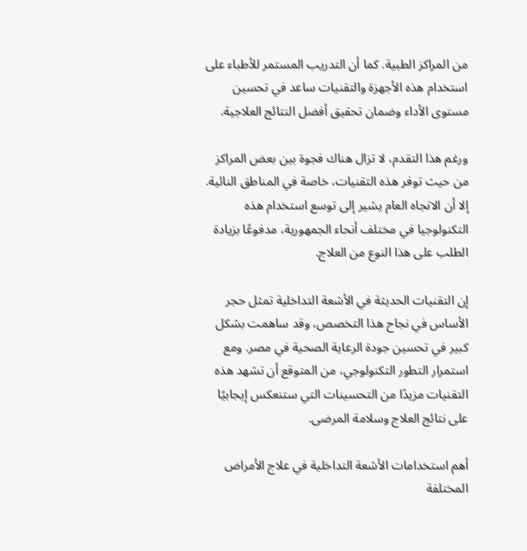من المراكز الطبية. كما أن التدريب المستمر للأطباء على استخدام هذه الأجهزة والتقنيات ساعد في تحسين مستوى الأداء وضمان تحقيق أفضل النتائج العلاجية.

ورغم هذا التقدم، لا تزال هناك فجوة بين بعض المراكز من حيث توفر هذه التقنيات، خاصة في المناطق النائية. إلا أن الاتجاه العام يشير إلى توسع استخدام هذه التكنولوجيا في مختلف أنحاء الجمهورية، مدفوعًا بزيادة الطلب على هذا النوع من العلاج.

إن التقنيات الحديثة في الأشعة التداخلية تمثل حجر الأساس في نجاح هذا التخصص، وقد ساهمت بشكل كبير في تحسين جودة الرعاية الصحية في مصر. ومع استمرار التطور التكنولوجي، من المتوقع أن تشهد هذه التقنيات مزيدًا من التحسينات التي ستنعكس إيجابيًا على نتائج العلاج وسلامة المرضى.

أهم استخدامات الأشعة التداخلية في علاج الأمراض المختلفة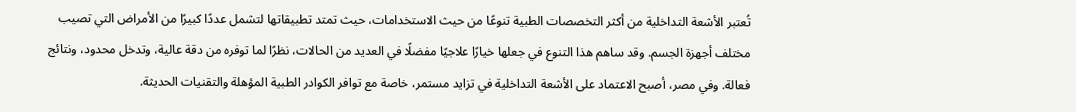تُعتبر الأشعة التداخلية من أكثر التخصصات الطبية تنوعًا من حيث الاستخدامات، حيث تمتد تطبيقاتها لتشمل عددًا كبيرًا من الأمراض التي تصيب مختلف أجهزة الجسم. وقد ساهم هذا التنوع في جعلها خيارًا علاجيًا مفضلًا في العديد من الحالات، نظرًا لما توفره من دقة عالية، وتدخل محدود، ونتائج فعالة. وفي مصر، أصبح الاعتماد على الأشعة التداخلية في تزايد مستمر، خاصة مع توافر الكوادر الطبية المؤهلة والتقنيات الحديثة.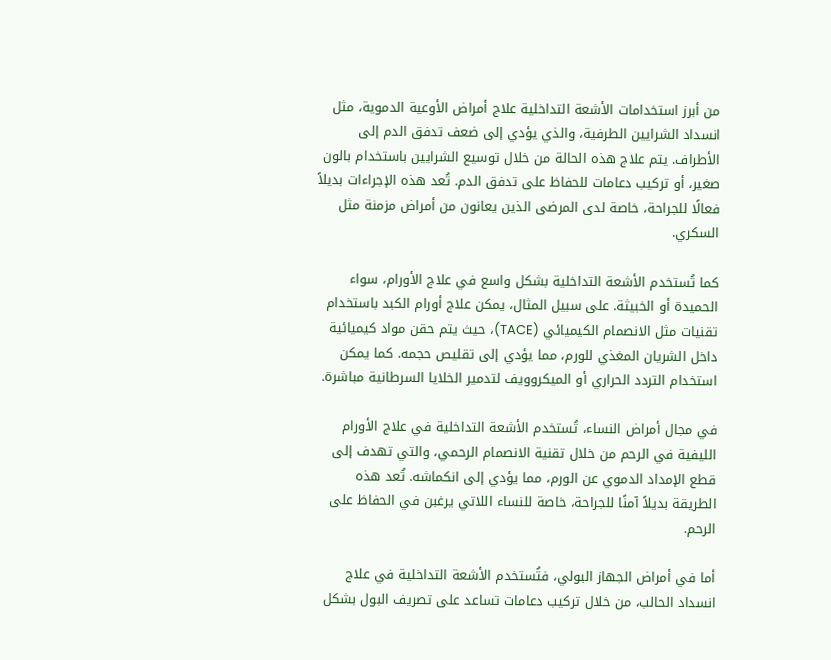من أبرز استخدامات الأشعة التداخلية علاج أمراض الأوعية الدموية، مثل انسداد الشرايين الطرفية، والذي يؤدي إلى ضعف تدفق الدم إلى الأطراف. يتم علاج هذه الحالة من خلال توسيع الشرايين باستخدام بالون صغير، أو تركيب دعامات للحفاظ على تدفق الدم. تُعد هذه الإجراءات بديلاً فعالًا للجراحة، خاصة لدى المرضى الذين يعانون من أمراض مزمنة مثل السكري.

كما تُستخدم الأشعة التداخلية بشكل واسع في علاج الأورام، سواء الحميدة أو الخبيثة. على سبيل المثال، يمكن علاج أورام الكبد باستخدام تقنيات مثل الانصمام الكيميائي (TACE)، حيث يتم حقن مواد كيميائية داخل الشريان المغذي للورم، مما يؤدي إلى تقليص حجمه. كما يمكن استخدام التردد الحراري أو الميكروويف لتدمير الخلايا السرطانية مباشرة.

في مجال أمراض النساء، تُستخدم الأشعة التداخلية في علاج الأورام الليفية في الرحم من خلال تقنية الانصمام الرحمي، والتي تهدف إلى قطع الإمداد الدموي عن الورم، مما يؤدي إلى انكماشه. تُعد هذه الطريقة بديلاً آمنًا للجراحة، خاصة للنساء اللاتي يرغبن في الحفاظ على الرحم.

أما في أمراض الجهاز البولي، فتُستخدم الأشعة التداخلية في علاج انسداد الحالب، من خلال تركيب دعامات تساعد على تصريف البول بشكل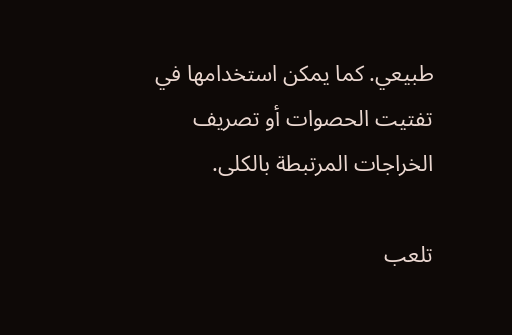طبيعي. كما يمكن استخدامها في تفتيت الحصوات أو تصريف الخراجات المرتبطة بالكلى.

تلعب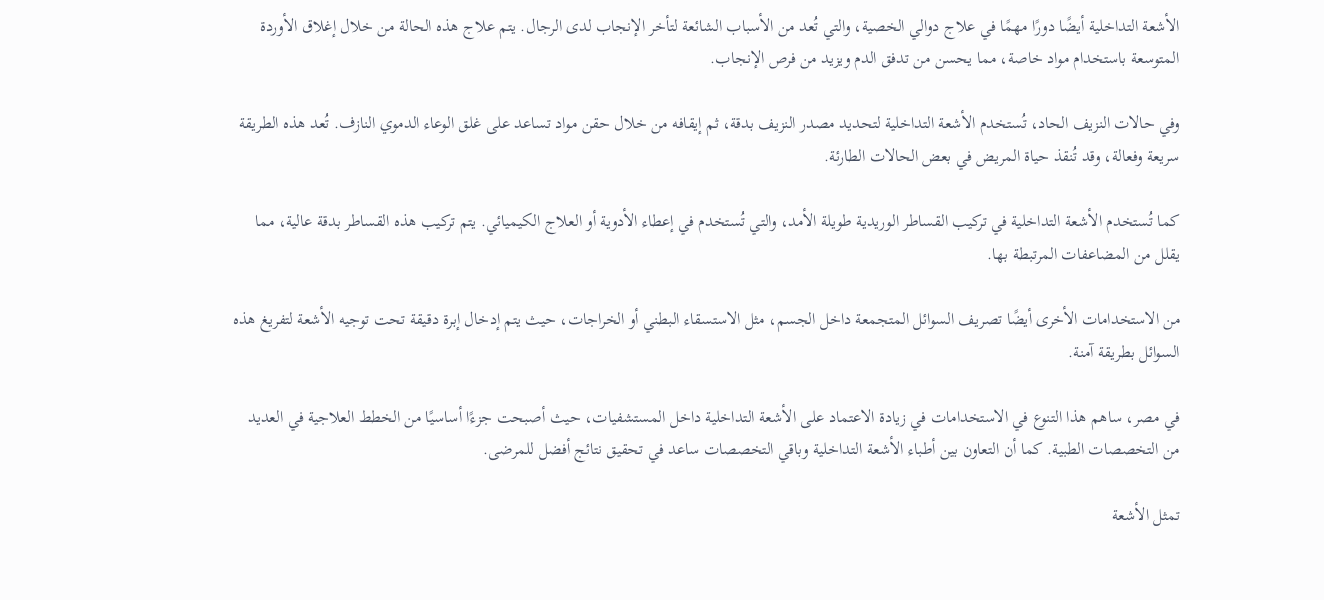الأشعة التداخلية أيضًا دورًا مهمًا في علاج دوالي الخصية، والتي تُعد من الأسباب الشائعة لتأخر الإنجاب لدى الرجال. يتم علاج هذه الحالة من خلال إغلاق الأوردة المتوسعة باستخدام مواد خاصة، مما يحسن من تدفق الدم ويزيد من فرص الإنجاب.

وفي حالات النزيف الحاد، تُستخدم الأشعة التداخلية لتحديد مصدر النزيف بدقة، ثم إيقافه من خلال حقن مواد تساعد على غلق الوعاء الدموي النازف. تُعد هذه الطريقة سريعة وفعالة، وقد تُنقذ حياة المريض في بعض الحالات الطارئة.

كما تُستخدم الأشعة التداخلية في تركيب القساطر الوريدية طويلة الأمد، والتي تُستخدم في إعطاء الأدوية أو العلاج الكيميائي. يتم تركيب هذه القساطر بدقة عالية، مما يقلل من المضاعفات المرتبطة بها.

من الاستخدامات الأخرى أيضًا تصريف السوائل المتجمعة داخل الجسم، مثل الاستسقاء البطني أو الخراجات، حيث يتم إدخال إبرة دقيقة تحت توجيه الأشعة لتفريغ هذه السوائل بطريقة آمنة.

في مصر، ساهم هذا التنوع في الاستخدامات في زيادة الاعتماد على الأشعة التداخلية داخل المستشفيات، حيث أصبحت جزءًا أساسيًا من الخطط العلاجية في العديد من التخصصات الطبية. كما أن التعاون بين أطباء الأشعة التداخلية وباقي التخصصات ساعد في تحقيق نتائج أفضل للمرضى.

تمثل الأشعة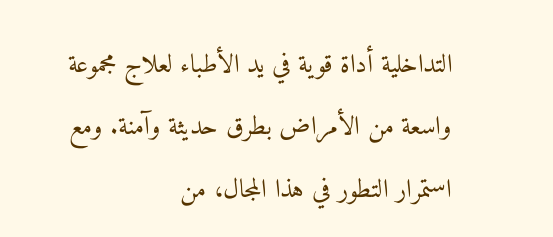التداخلية أداة قوية في يد الأطباء لعلاج مجموعة واسعة من الأمراض بطرق حديثة وآمنة. ومع استمرار التطور في هذا المجال، من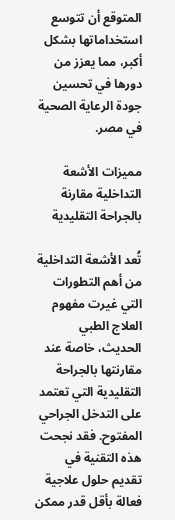المتوقع أن تتوسع استخداماتها بشكل أكبر، مما يعزز من دورها في تحسين جودة الرعاية الصحية في مصر.

مميزات الأشعة التداخلية مقارنة بالجراحة التقليدية

تُعد الأشعة التداخلية من أهم التطورات التي غيرت مفهوم العلاج الطبي الحديث، خاصة عند مقارنتها بالجراحة التقليدية التي تعتمد على التدخل الجراحي المفتوح. فقد نجحت هذه التقنية في تقديم حلول علاجية فعالة بأقل قدر ممكن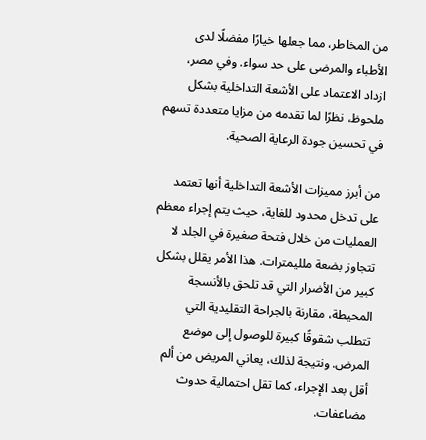من المخاطر، مما جعلها خيارًا مفضلًا لدى الأطباء والمرضى على حد سواء. وفي مصر، ازداد الاعتماد على الأشعة التداخلية بشكل ملحوظ، نظرًا لما تقدمه من مزايا متعددة تسهم في تحسين جودة الرعاية الصحية.

من أبرز مميزات الأشعة التداخلية أنها تعتمد على تدخل محدود للغاية، حيث يتم إجراء معظم العمليات من خلال فتحة صغيرة في الجلد لا تتجاوز بضعة ملليمترات. هذا الأمر يقلل بشكل كبير من الأضرار التي قد تلحق بالأنسجة المحيطة، مقارنة بالجراحة التقليدية التي تتطلب شقوقًا كبيرة للوصول إلى موضع المرض. ونتيجة لذلك، يعاني المريض من ألم أقل بعد الإجراء، كما تقل احتمالية حدوث مضاعفات.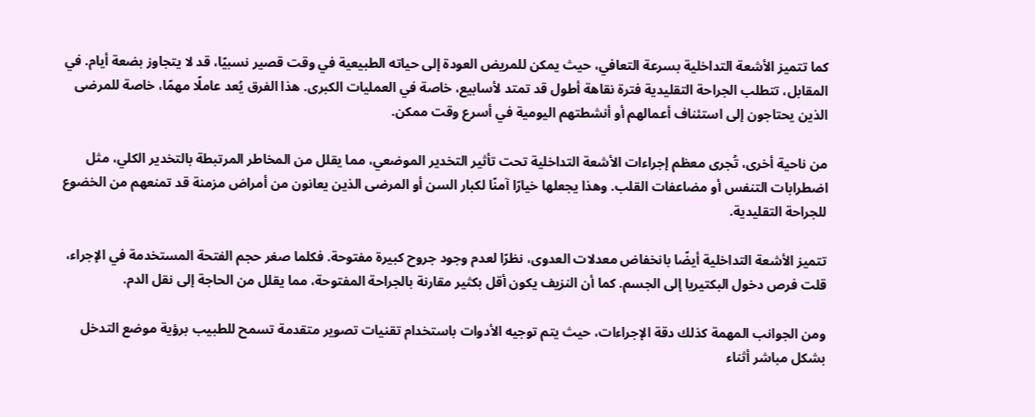كما تتميز الأشعة التداخلية بسرعة التعافي، حيث يمكن للمريض العودة إلى حياته الطبيعية في وقت قصير نسبيًا، قد لا يتجاوز بضعة أيام. في المقابل، تتطلب الجراحة التقليدية فترة نقاهة أطول قد تمتد لأسابيع، خاصة في العمليات الكبرى. هذا الفرق يُعد عاملًا مهمًا، خاصة للمرضى الذين يحتاجون إلى استئناف أعمالهم أو أنشطتهم اليومية في أسرع وقت ممكن.

من ناحية أخرى، تُجرى معظم إجراءات الأشعة التداخلية تحت تأثير التخدير الموضعي، مما يقلل من المخاطر المرتبطة بالتخدير الكلي، مثل اضطرابات التنفس أو مضاعفات القلب. وهذا يجعلها خيارًا آمنًا لكبار السن أو المرضى الذين يعانون من أمراض مزمنة قد تمنعهم من الخضوع للجراحة التقليدية.

تتميز الأشعة التداخلية أيضًا بانخفاض معدلات العدوى، نظرًا لعدم وجود جروح كبيرة مفتوحة. فكلما صغر حجم الفتحة المستخدمة في الإجراء، قلت فرص دخول البكتيريا إلى الجسم. كما أن النزيف يكون أقل بكثير مقارنة بالجراحة المفتوحة، مما يقلل من الحاجة إلى نقل الدم.

ومن الجوانب المهمة كذلك دقة الإجراءات، حيث يتم توجيه الأدوات باستخدام تقنيات تصوير متقدمة تسمح للطبيب برؤية موضع التدخل بشكل مباشر أثناء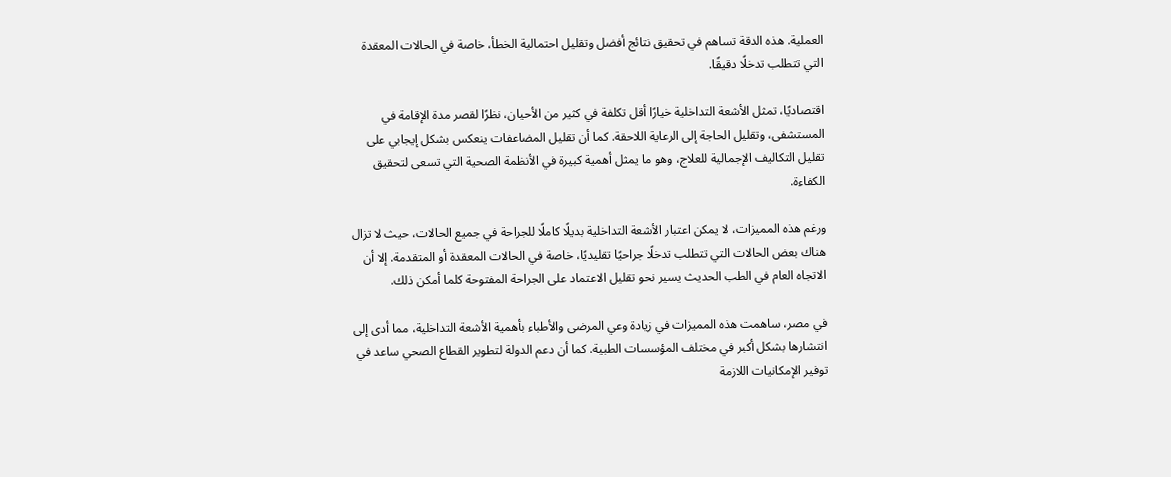العملية. هذه الدقة تساهم في تحقيق نتائج أفضل وتقليل احتمالية الخطأ، خاصة في الحالات المعقدة التي تتطلب تدخلًا دقيقًا.

اقتصاديًا، تمثل الأشعة التداخلية خيارًا أقل تكلفة في كثير من الأحيان، نظرًا لقصر مدة الإقامة في المستشفى، وتقليل الحاجة إلى الرعاية اللاحقة. كما أن تقليل المضاعفات ينعكس بشكل إيجابي على تقليل التكاليف الإجمالية للعلاج، وهو ما يمثل أهمية كبيرة في الأنظمة الصحية التي تسعى لتحقيق الكفاءة.

ورغم هذه المميزات، لا يمكن اعتبار الأشعة التداخلية بديلًا كاملًا للجراحة في جميع الحالات، حيث لا تزال هناك بعض الحالات التي تتطلب تدخلًا جراحيًا تقليديًا، خاصة في الحالات المعقدة أو المتقدمة. إلا أن الاتجاه العام في الطب الحديث يسير نحو تقليل الاعتماد على الجراحة المفتوحة كلما أمكن ذلك.

في مصر، ساهمت هذه المميزات في زيادة وعي المرضى والأطباء بأهمية الأشعة التداخلية، مما أدى إلى انتشارها بشكل أكبر في مختلف المؤسسات الطبية. كما أن دعم الدولة لتطوير القطاع الصحي ساعد في توفير الإمكانيات اللازمة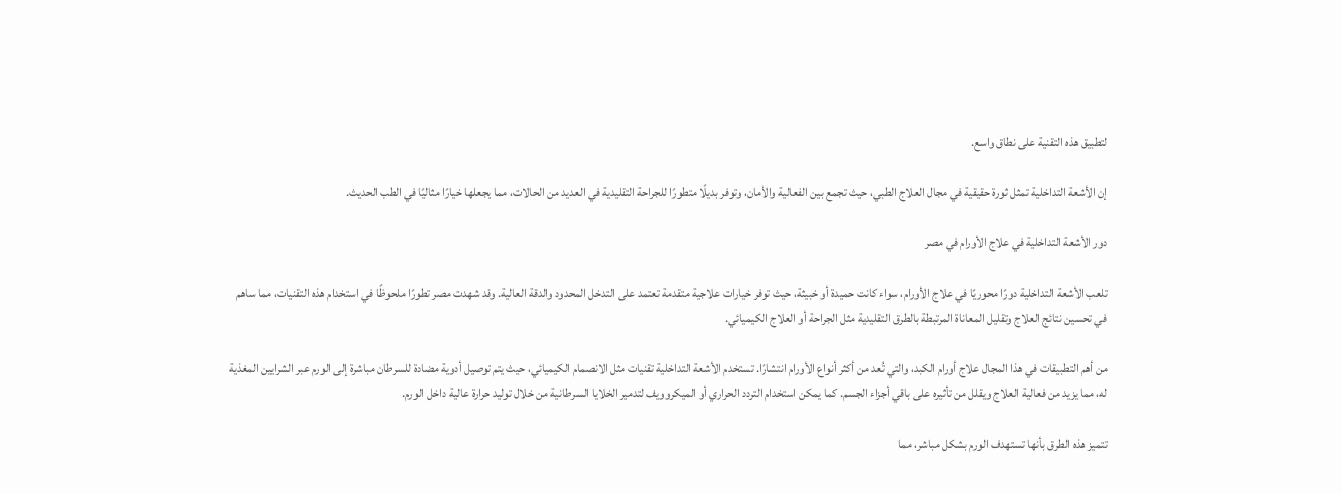لتطبيق هذه التقنية على نطاق واسع.

إن الأشعة التداخلية تمثل ثورة حقيقية في مجال العلاج الطبي، حيث تجمع بين الفعالية والأمان، وتوفر بديلًا متطورًا للجراحة التقليدية في العديد من الحالات، مما يجعلها خيارًا مثاليًا في الطب الحديث.

دور الأشعة التداخلية في علاج الأورام في مصر

تلعب الأشعة التداخلية دورًا محوريًا في علاج الأورام، سواء كانت حميدة أو خبيثة، حيث توفر خيارات علاجية متقدمة تعتمد على التدخل المحدود والدقة العالية. وقد شهدت مصر تطورًا ملحوظًا في استخدام هذه التقنيات، مما ساهم في تحسين نتائج العلاج وتقليل المعاناة المرتبطة بالطرق التقليدية مثل الجراحة أو العلاج الكيميائي.

من أهم التطبيقات في هذا المجال علاج أورام الكبد، والتي تُعد من أكثر أنواع الأورام انتشارًا. تستخدم الأشعة التداخلية تقنيات مثل الانصمام الكيميائي، حيث يتم توصيل أدوية مضادة للسرطان مباشرة إلى الورم عبر الشرايين المغذية له، مما يزيد من فعالية العلاج ويقلل من تأثيره على باقي أجزاء الجسم. كما يمكن استخدام التردد الحراري أو الميكروويف لتدمير الخلايا السرطانية من خلال توليد حرارة عالية داخل الورم.

تتميز هذه الطرق بأنها تستهدف الورم بشكل مباشر، مما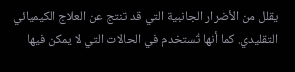يقلل من الأضرار الجانبية التي قد تنتج عن العلاج الكيميائي التقليدي. كما أنها تُستخدم في الحالات التي لا يمكن فيها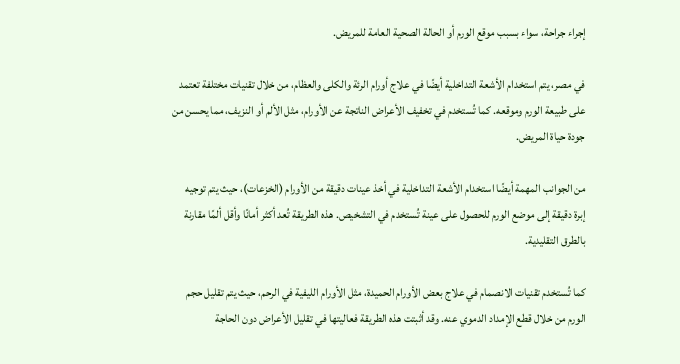إجراء جراحة، سواء بسبب موقع الورم أو الحالة الصحية العامة للمريض.

في مصر، يتم استخدام الأشعة التداخلية أيضًا في علاج أورام الرئة والكلى والعظام، من خلال تقنيات مختلفة تعتمد على طبيعة الورم وموقعه. كما تُستخدم في تخفيف الأعراض الناتجة عن الأورام، مثل الألم أو النزيف، مما يحسن من جودة حياة المريض.

من الجوانب المهمة أيضًا استخدام الأشعة التداخلية في أخذ عينات دقيقة من الأورام (الخزعات)، حيث يتم توجيه إبرة دقيقة إلى موضع الورم للحصول على عينة تُستخدم في التشخيص. هذه الطريقة تُعد أكثر أمانًا وأقل ألمًا مقارنة بالطرق التقليدية.

كما تُستخدم تقنيات الانصمام في علاج بعض الأورام الحميدة، مثل الأورام الليفية في الرحم، حيث يتم تقليل حجم الورم من خلال قطع الإمداد الدموي عنه. وقد أثبتت هذه الطريقة فعاليتها في تقليل الأعراض دون الحاجة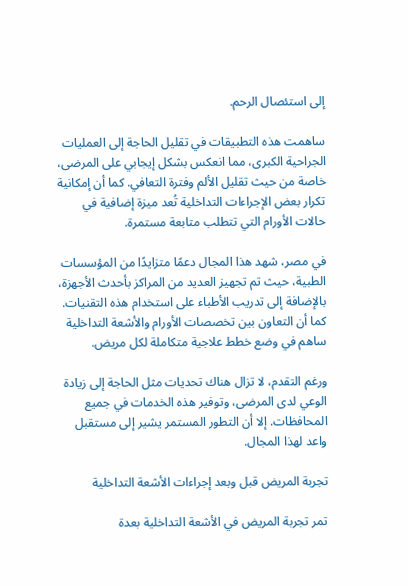إلى استئصال الرحم.

ساهمت هذه التطبيقات في تقليل الحاجة إلى العمليات الجراحية الكبرى، مما انعكس بشكل إيجابي على المرضى، خاصة من حيث تقليل الألم وفترة التعافي. كما أن إمكانية تكرار بعض الإجراءات التداخلية تُعد ميزة إضافية في حالات الأورام التي تتطلب متابعة مستمرة.

في مصر، شهد هذا المجال دعمًا متزايدًا من المؤسسات الطبية، حيث تم تجهيز العديد من المراكز بأحدث الأجهزة، بالإضافة إلى تدريب الأطباء على استخدام هذه التقنيات. كما أن التعاون بين تخصصات الأورام والأشعة التداخلية ساهم في وضع خطط علاجية متكاملة لكل مريض.

ورغم التقدم، لا تزال هناك تحديات مثل الحاجة إلى زيادة الوعي لدى المرضى، وتوفير هذه الخدمات في جميع المحافظات. إلا أن التطور المستمر يشير إلى مستقبل واعد لهذا المجال.

تجربة المريض قبل وبعد إجراءات الأشعة التداخلية

تمر تجربة المريض في الأشعة التداخلية بعدة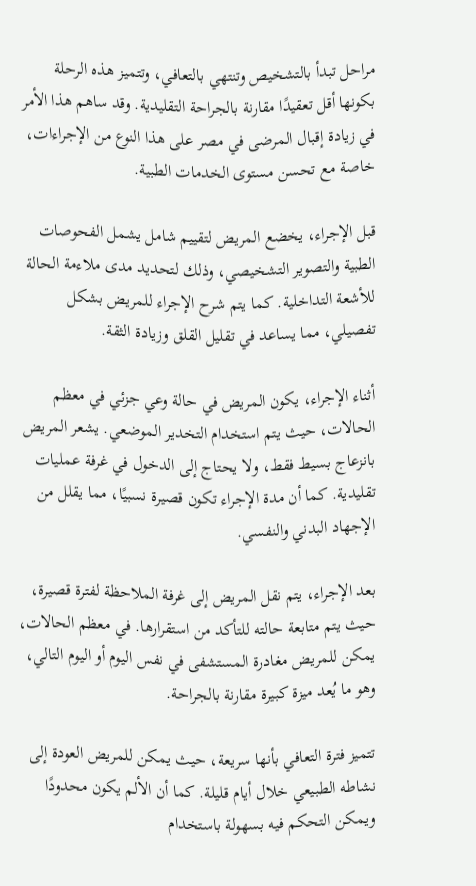مراحل تبدأ بالتشخيص وتنتهي بالتعافي، وتتميز هذه الرحلة بكونها أقل تعقيدًا مقارنة بالجراحة التقليدية. وقد ساهم هذا الأمر في زيادة إقبال المرضى في مصر على هذا النوع من الإجراءات، خاصة مع تحسن مستوى الخدمات الطبية.

قبل الإجراء، يخضع المريض لتقييم شامل يشمل الفحوصات الطبية والتصوير التشخيصي، وذلك لتحديد مدى ملاءمة الحالة للأشعة التداخلية. كما يتم شرح الإجراء للمريض بشكل تفصيلي، مما يساعد في تقليل القلق وزيادة الثقة.

أثناء الإجراء، يكون المريض في حالة وعي جزئي في معظم الحالات، حيث يتم استخدام التخدير الموضعي. يشعر المريض بانزعاج بسيط فقط، ولا يحتاج إلى الدخول في غرفة عمليات تقليدية. كما أن مدة الإجراء تكون قصيرة نسبيًا، مما يقلل من الإجهاد البدني والنفسي.

بعد الإجراء، يتم نقل المريض إلى غرفة الملاحظة لفترة قصيرة، حيث يتم متابعة حالته للتأكد من استقرارها. في معظم الحالات، يمكن للمريض مغادرة المستشفى في نفس اليوم أو اليوم التالي، وهو ما يُعد ميزة كبيرة مقارنة بالجراحة.

تتميز فترة التعافي بأنها سريعة، حيث يمكن للمريض العودة إلى نشاطه الطبيعي خلال أيام قليلة. كما أن الألم يكون محدودًا ويمكن التحكم فيه بسهولة باستخدام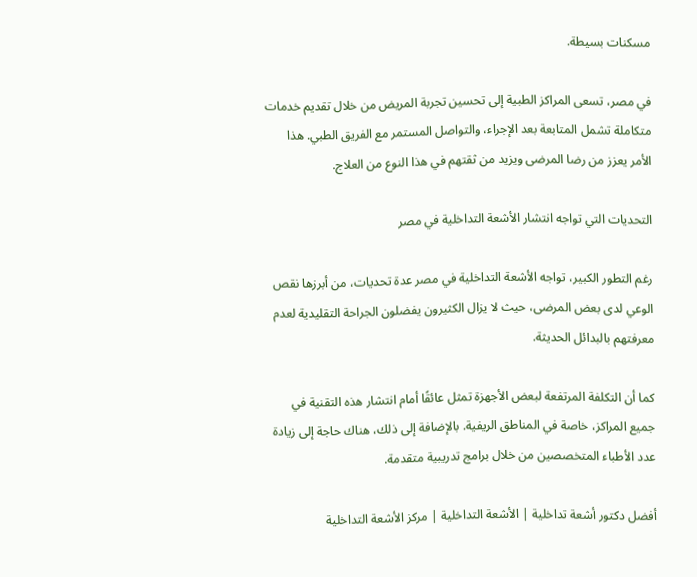مسكنات بسيطة.

في مصر، تسعى المراكز الطبية إلى تحسين تجربة المريض من خلال تقديم خدمات متكاملة تشمل المتابعة بعد الإجراء، والتواصل المستمر مع الفريق الطبي. هذا الأمر يعزز من رضا المرضى ويزيد من ثقتهم في هذا النوع من العلاج.

التحديات التي تواجه انتشار الأشعة التداخلية في مصر

رغم التطور الكبير، تواجه الأشعة التداخلية في مصر عدة تحديات، من أبرزها نقص الوعي لدى بعض المرضى، حيث لا يزال الكثيرون يفضلون الجراحة التقليدية لعدم معرفتهم بالبدائل الحديثة.

كما أن التكلفة المرتفعة لبعض الأجهزة تمثل عائقًا أمام انتشار هذه التقنية في جميع المراكز، خاصة في المناطق الريفية. بالإضافة إلى ذلك، هناك حاجة إلى زيادة عدد الأطباء المتخصصين من خلال برامج تدريبية متقدمة.

أفضل دكتور أشعة تداخلية | الأشعة التداخلية | مركز الأشعة التداخلية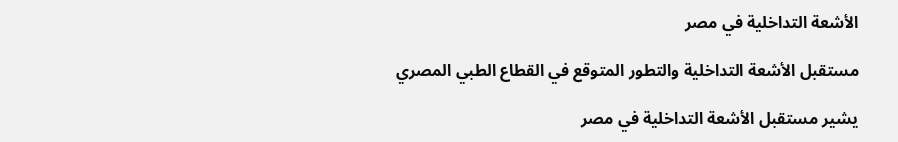الأشعة التداخلية في مصر

مستقبل الأشعة التداخلية والتطور المتوقع في القطاع الطبي المصري

يشير مستقبل الأشعة التداخلية في مصر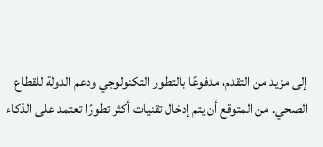إلى مزيد من التقدم، مدفوعًا بالتطور التكنولوجي ودعم الدولة للقطاع الصحي. من المتوقع أن يتم إدخال تقنيات أكثر تطورًا تعتمد على الذكاء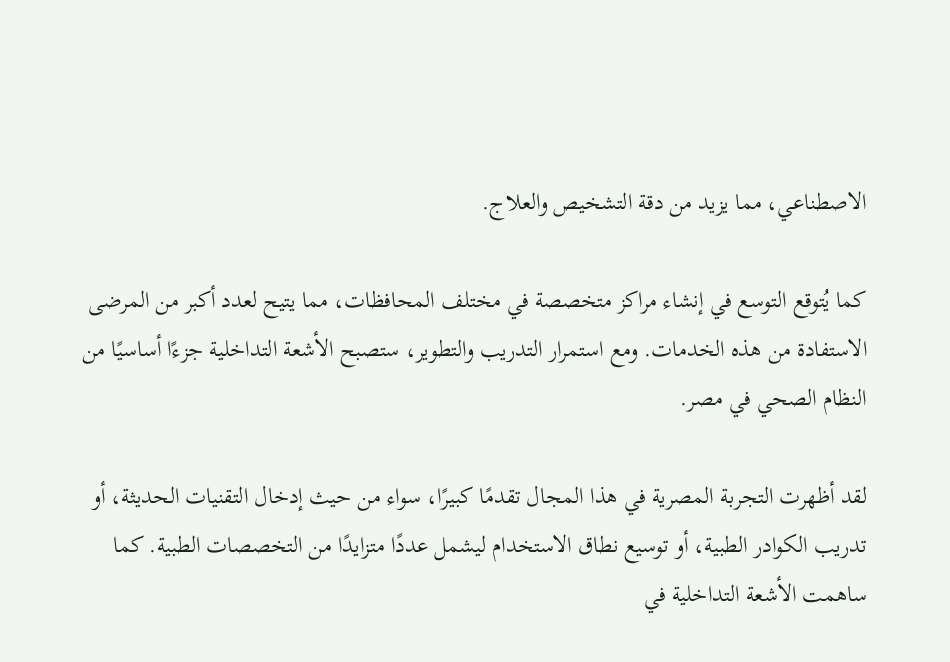الاصطناعي، مما يزيد من دقة التشخيص والعلاج.

كما يُتوقع التوسع في إنشاء مراكز متخصصة في مختلف المحافظات، مما يتيح لعدد أكبر من المرضى الاستفادة من هذه الخدمات. ومع استمرار التدريب والتطوير، ستصبح الأشعة التداخلية جزءًا أساسيًا من النظام الصحي في مصر.

لقد أظهرت التجربة المصرية في هذا المجال تقدمًا كبيرًا، سواء من حيث إدخال التقنيات الحديثة، أو تدريب الكوادر الطبية، أو توسيع نطاق الاستخدام ليشمل عددًا متزايدًا من التخصصات الطبية. كما ساهمت الأشعة التداخلية في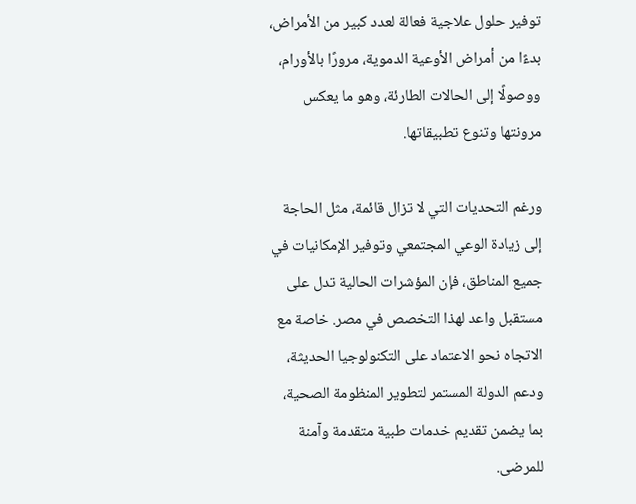توفير حلول علاجية فعالة لعدد كبير من الأمراض، بدءًا من أمراض الأوعية الدموية، مرورًا بالأورام، ووصولًا إلى الحالات الطارئة، وهو ما يعكس مرونتها وتنوع تطبيقاتها.

ورغم التحديات التي لا تزال قائمة، مثل الحاجة إلى زيادة الوعي المجتمعي وتوفير الإمكانيات في جميع المناطق، فإن المؤشرات الحالية تدل على مستقبل واعد لهذا التخصص في مصر. خاصة مع الاتجاه نحو الاعتماد على التكنولوجيا الحديثة، ودعم الدولة المستمر لتطوير المنظومة الصحية، بما يضمن تقديم خدمات طبية متقدمة وآمنة للمرضى.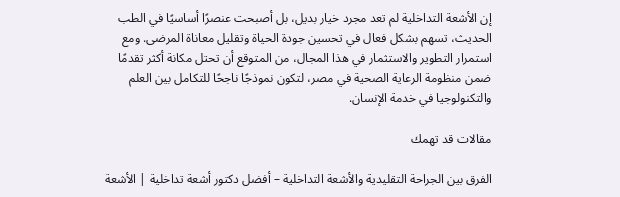إن الأشعة التداخلية لم تعد مجرد خيار بديل، بل أصبحت عنصرًا أساسيًا في الطب الحديث، تسهم بشكل فعال في تحسين جودة الحياة وتقليل معاناة المرضى. ومع استمرار التطوير والاستثمار في هذا المجال، من المتوقع أن تحتل مكانة أكثر تقدمًا ضمن منظومة الرعاية الصحية في مصر، لتكون نموذجًا ناجحًا للتكامل بين العلم والتكنولوجيا في خدمة الإنسان.

مقالات قد تهمك

الفرق بين الجراحة التقليدية والأشعة التداخلية – أفضل دكتور أشعة تداخلية | الأشعة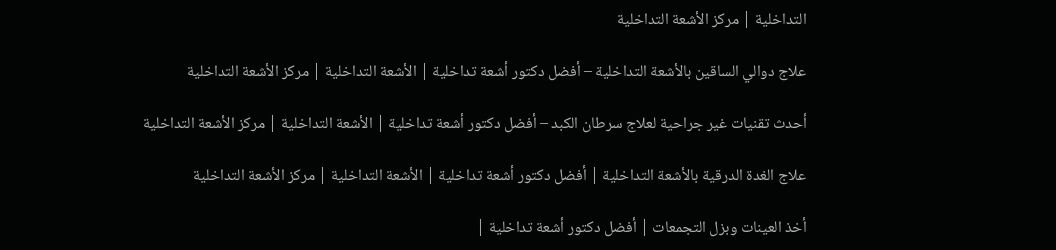التداخلية | مركز الأشعة التداخلية

علاج دوالي الساقين بالأشعة التداخلية – أفضل دكتور أشعة تداخلية | الأشعة التداخلية | مركز الأشعة التداخلية

أحدث تقنيات غير جراحية لعلاج سرطان الكبد – أفضل دكتور أشعة تداخلية | الأشعة التداخلية | مركز الأشعة التداخلية

علاج الغدة الدرقية بالأشعة التداخلية | أفضل دكتور أشعة تداخلية | الأشعة التداخلية | مركز الأشعة التداخلية

أخذ العينات وبزل التجمعات | أفضل دكتور أشعة تداخلية |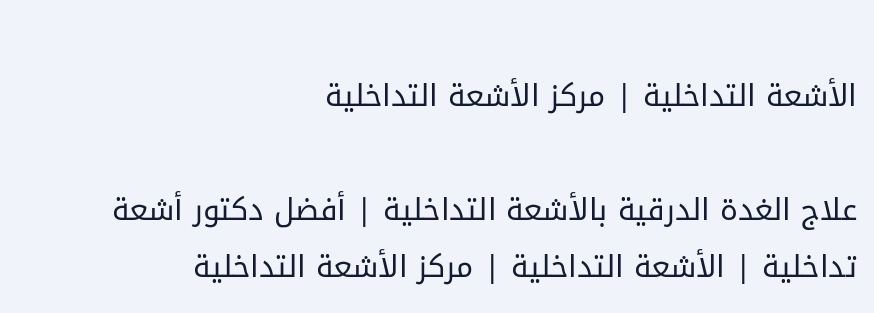الأشعة التداخلية | مركز الأشعة التداخلية

علاج الغدة الدرقية بالأشعة التداخلية | أفضل دكتور أشعة تداخلية | الأشعة التداخلية | مركز الأشعة التداخلية